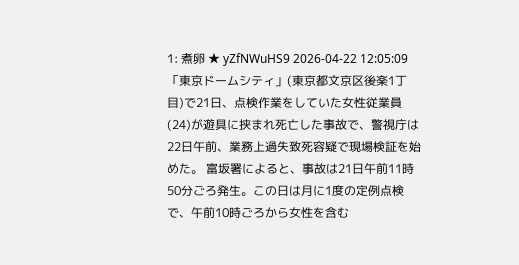1: 煮卵 ★ yZfNWuHS9 2026-04-22 12:05:09 「東京ドームシティ」(東京都文京区後楽1丁目)で21日、点検作業をしていた女性従業員(24)が遊具に挟まれ死亡した事故で、警視庁は22日午前、業務上過失致死容疑で現場検証を始めた。 富坂署によると、事故は21日午前11時50分ごろ発生。この日は月に1度の定例点検で、午前10時ごろから女性を含む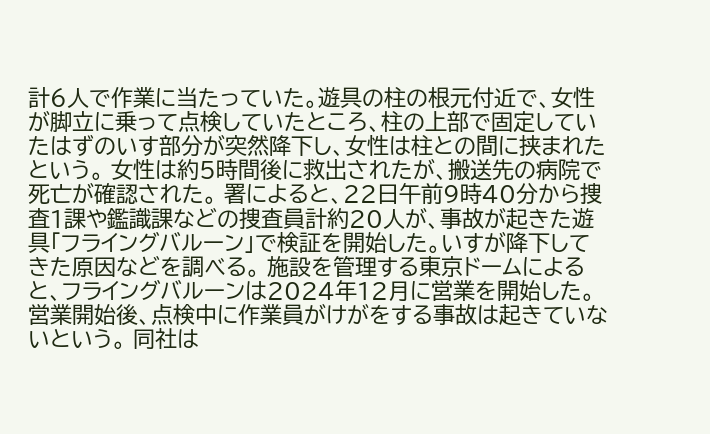計6人で作業に当たっていた。遊具の柱の根元付近で、女性が脚立に乗って点検していたところ、柱の上部で固定していたはずのいす部分が突然降下し、女性は柱との間に挟まれたという。 女性は約5時間後に救出されたが、搬送先の病院で死亡が確認された。 署によると、22日午前9時40分から捜査1課や鑑識課などの捜査員計約20人が、事故が起きた遊具「フライングバルーン」で検証を開始した。いすが降下してきた原因などを調べる。 施設を管理する東京ドームによると、フライングバルーンは2024年12月に営業を開始した。営業開始後、点検中に作業員がけがをする事故は起きていないという。 同社は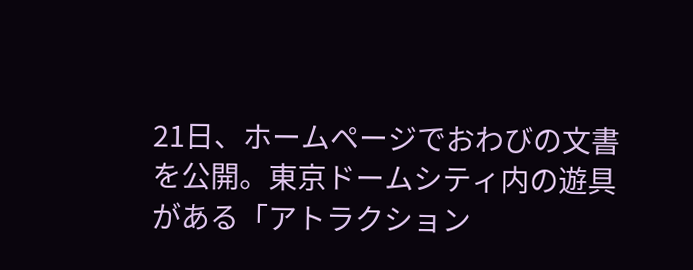21日、ホームページでおわびの文書を公開。東京ドームシティ内の遊具がある「アトラクション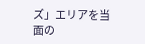ズ」エリアを当面の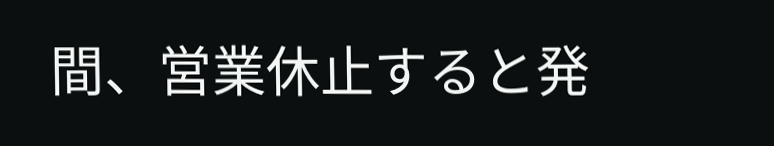間、営業休止すると発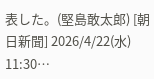表した。(堅島敢太郎) [朝日新聞] 2026/4/22(水) 11:30…